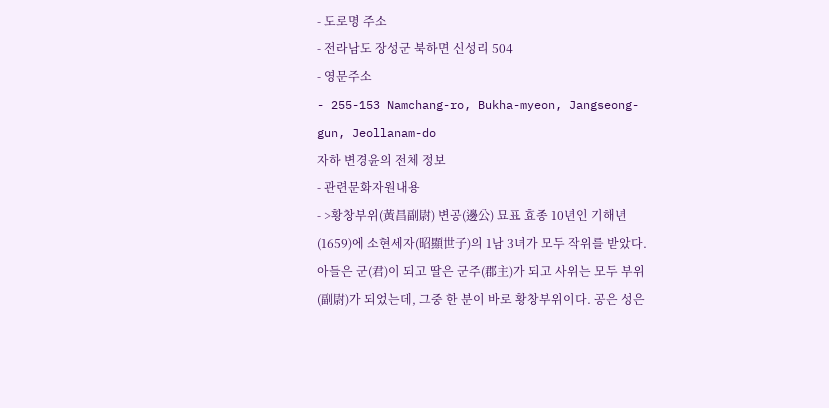- 도로명 주소
- 전라남도 장성군 북하면 신성리 504
- 영문주소
- 255-153 Namchang-ro, Bukha-myeon, Jangseong-gun, Jeollanam-do
자하 변경윤의 전체 정보
- 관련문화자원내용
- >황창부위(黃昌副尉) 변공(邊公) 묘표 효종 10년인 기해년(1659)에 소현세자(昭顯世子)의 1남 3녀가 모두 작위를 받았다. 아들은 군(君)이 되고 딸은 군주(郡主)가 되고 사위는 모두 부위(副尉)가 되었는데, 그중 한 분이 바로 황창부위이다. 공은 성은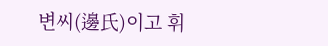변씨(邊氏)이고 휘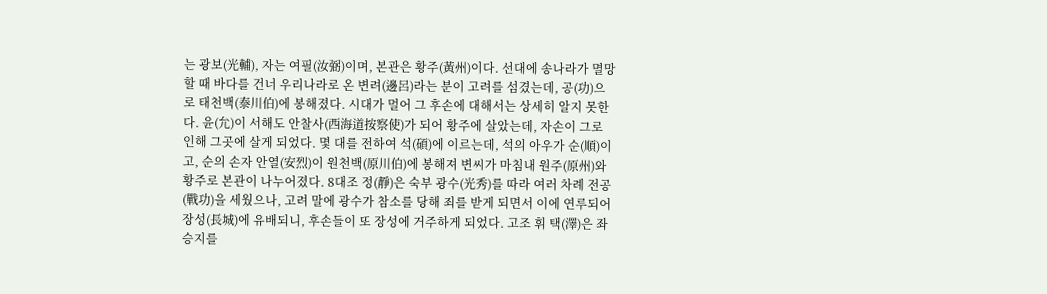는 광보(光輔), 자는 여필(汝弼)이며, 본관은 황주(黃州)이다. 선대에 송나라가 멸망할 때 바다를 건너 우리나라로 온 변려(邊呂)라는 분이 고려를 섬겼는데, 공(功)으로 태천백(泰川伯)에 봉해졌다. 시대가 멀어 그 후손에 대해서는 상세히 알지 못한다. 윤(允)이 서해도 안찰사(西海道按察使)가 되어 황주에 살았는데, 자손이 그로 인해 그곳에 살게 되었다. 몇 대를 전하여 석(碩)에 이르는데, 석의 아우가 순(順)이고, 순의 손자 안열(安烈)이 원천백(原川伯)에 봉해져 변씨가 마침내 원주(原州)와 황주로 본관이 나누어졌다. 8대조 정(靜)은 숙부 광수(光秀)를 따라 여러 차례 전공(戰功)을 세웠으나, 고려 말에 광수가 참소를 당해 죄를 받게 되면서 이에 연루되어 장성(長城)에 유배되니, 후손들이 또 장성에 거주하게 되었다. 고조 휘 택(澤)은 좌승지를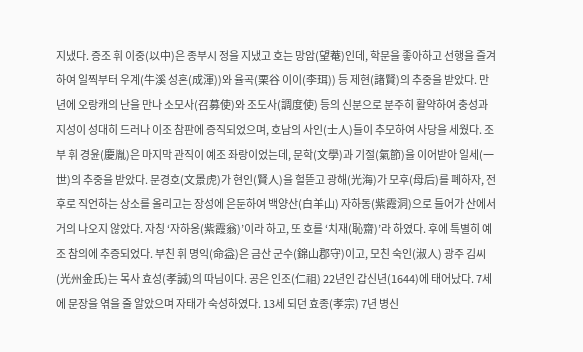지냈다. 증조 휘 이중(以中)은 종부시 정을 지냈고 호는 망암(望菴)인데, 학문을 좋아하고 선행을 즐겨 하여 일찍부터 우계(牛溪 성혼(成渾))와 율곡(栗谷 이이(李珥)) 등 제현(諸賢)의 추중을 받았다. 만년에 오랑캐의 난을 만나 소모사(召募使)와 조도사(調度使) 등의 신분으로 분주히 활약하여 충성과 지성이 성대히 드러나 이조 참판에 증직되었으며, 호남의 사인(士人)들이 추모하여 사당을 세웠다. 조부 휘 경윤(慶胤)은 마지막 관직이 예조 좌랑이었는데, 문학(文學)과 기절(氣節)을 이어받아 일세(一世)의 추중을 받았다. 문경호(文景虎)가 현인(賢人)을 헐뜯고 광해(光海)가 모후(母后)를 폐하자, 전후로 직언하는 상소를 올리고는 장성에 은둔하여 백양산(白羊山) 자하동(紫霞洞)으로 들어가 산에서 거의 나오지 않았다. 자칭 ‘자하옹(紫霞翁)’이라 하고, 또 호를 ‘치재(恥齋)’라 하였다. 후에 특별히 예조 참의에 추증되었다. 부친 휘 명익(命益)은 금산 군수(錦山郡守)이고, 모친 숙인(淑人) 광주 김씨(光州金氏)는 목사 효성(孝誠)의 따님이다. 공은 인조(仁祖) 22년인 갑신년(1644)에 태어났다. 7세에 문장을 엮을 줄 알았으며 자태가 숙성하였다. 13세 되던 효종(孝宗) 7년 병신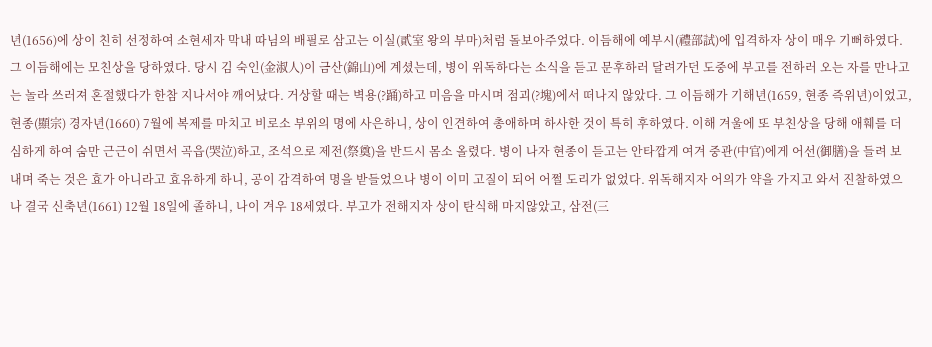년(1656)에 상이 친히 선정하여 소현세자 막내 따님의 배필로 삼고는 이실(貳室 왕의 부마)처럼 돌보아주었다. 이듬해에 예부시(禮部試)에 입격하자 상이 매우 기뻐하였다. 그 이듬해에는 모친상을 당하였다. 당시 김 숙인(金淑人)이 금산(錦山)에 계셨는데, 병이 위독하다는 소식을 듣고 문후하러 달려가던 도중에 부고를 전하러 오는 자를 만나고는 놀라 쓰러져 혼절했다가 한참 지나서야 깨어났다. 거상할 때는 벽용(?踊)하고 미음을 마시며 점괴(?塊)에서 떠나지 않았다. 그 이듬해가 기해년(1659, 현종 즉위년)이었고, 현종(顯宗) 경자년(1660) 7월에 복제를 마치고 비로소 부위의 명에 사은하니, 상이 인견하여 총애하며 하사한 것이 특히 후하였다. 이해 겨울에 또 부친상을 당해 애훼를 더 심하게 하여 숨만 근근이 쉬면서 곡읍(哭泣)하고, 조석으로 제전(祭奠)을 반드시 몸소 올렸다. 병이 나자 현종이 듣고는 안타깝게 여겨 중관(中官)에게 어선(御膳)을 들려 보내며 죽는 것은 효가 아니라고 효유하게 하니, 공이 감격하여 명을 받들었으나 병이 이미 고질이 되어 어쩔 도리가 없었다. 위독해지자 어의가 약을 가지고 와서 진찰하였으나 결국 신축년(1661) 12월 18일에 졸하니, 나이 겨우 18세였다. 부고가 전해지자 상이 탄식해 마지않았고, 삼전(三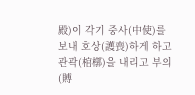殿)이 각기 중사(中使)를 보내 호상(護喪)하게 하고 관곽(棺槨)을 내리고 부의(賻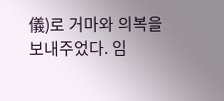儀)로 거마와 의복을 보내주었다. 임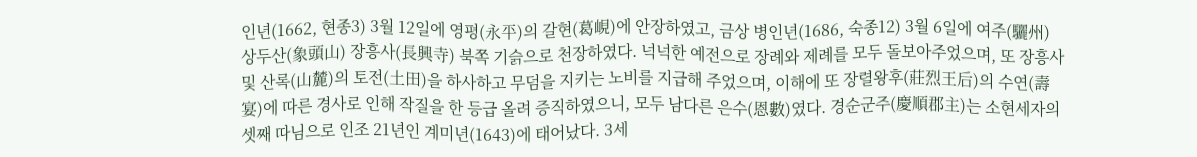인년(1662, 현종3) 3월 12일에 영평(永平)의 갈현(葛峴)에 안장하였고, 금상 병인년(1686, 숙종12) 3월 6일에 여주(驪州) 상두산(象頭山) 장흥사(長興寺) 북쪽 기슭으로 천장하였다. 넉넉한 예전으로 장례와 제례를 모두 돌보아주었으며, 또 장흥사 및 산록(山麓)의 토전(土田)을 하사하고 무덤을 지키는 노비를 지급해 주었으며, 이해에 또 장렬왕후(莊烈王后)의 수연(壽宴)에 따른 경사로 인해 작질을 한 등급 올려 증직하였으니, 모두 남다른 은수(恩數)였다. 경순군주(慶順郡主)는 소현세자의 셋째 따님으로 인조 21년인 계미년(1643)에 태어났다. 3세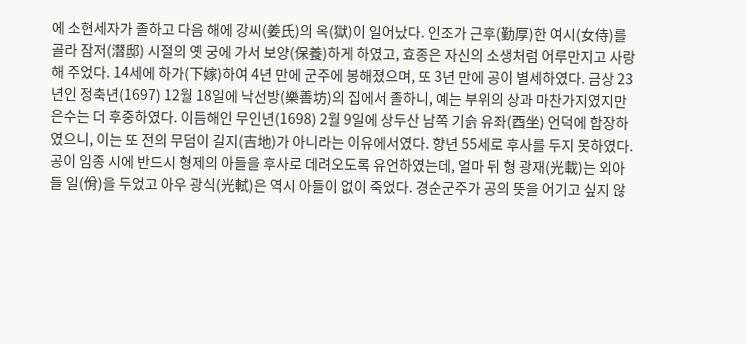에 소현세자가 졸하고 다음 해에 강씨(姜氏)의 옥(獄)이 일어났다. 인조가 근후(勤厚)한 여시(女侍)를 골라 잠저(潛邸) 시절의 옛 궁에 가서 보양(保養)하게 하였고, 효종은 자신의 소생처럼 어루만지고 사랑해 주었다. 14세에 하가(下嫁)하여 4년 만에 군주에 봉해졌으며, 또 3년 만에 공이 별세하였다. 금상 23년인 정축년(1697) 12월 18일에 낙선방(樂善坊)의 집에서 졸하니, 예는 부위의 상과 마찬가지였지만 은수는 더 후중하였다. 이듬해인 무인년(1698) 2월 9일에 상두산 남쪽 기슭 유좌(酉坐) 언덕에 합장하였으니, 이는 또 전의 무덤이 길지(吉地)가 아니라는 이유에서였다. 향년 55세로 후사를 두지 못하였다. 공이 임종 시에 반드시 형제의 아들을 후사로 데려오도록 유언하였는데, 얼마 뒤 형 광재(光載)는 외아들 일(佾)을 두었고 아우 광식(光軾)은 역시 아들이 없이 죽었다. 경순군주가 공의 뜻을 어기고 싶지 않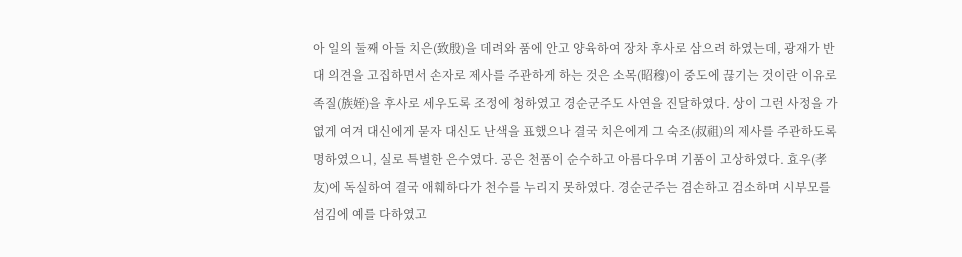아 일의 둘째 아들 치은(致殷)을 데려와 품에 안고 양육하여 장차 후사로 삼으려 하였는데, 광재가 반대 의견을 고집하면서 손자로 제사를 주관하게 하는 것은 소목(昭穆)이 중도에 끊기는 것이란 이유로 족질(族姪)을 후사로 세우도록 조정에 청하였고 경순군주도 사연을 진달하였다. 상이 그런 사정을 가엾게 여겨 대신에게 묻자 대신도 난색을 표했으나 결국 치은에게 그 숙조(叔祖)의 제사를 주관하도록 명하였으니, 실로 특별한 은수였다. 공은 천품이 순수하고 아름다우며 기품이 고상하였다. 효우(孝友)에 독실하여 결국 애훼하다가 천수를 누리지 못하였다. 경순군주는 겸손하고 검소하며 시부모를 섬김에 예를 다하였고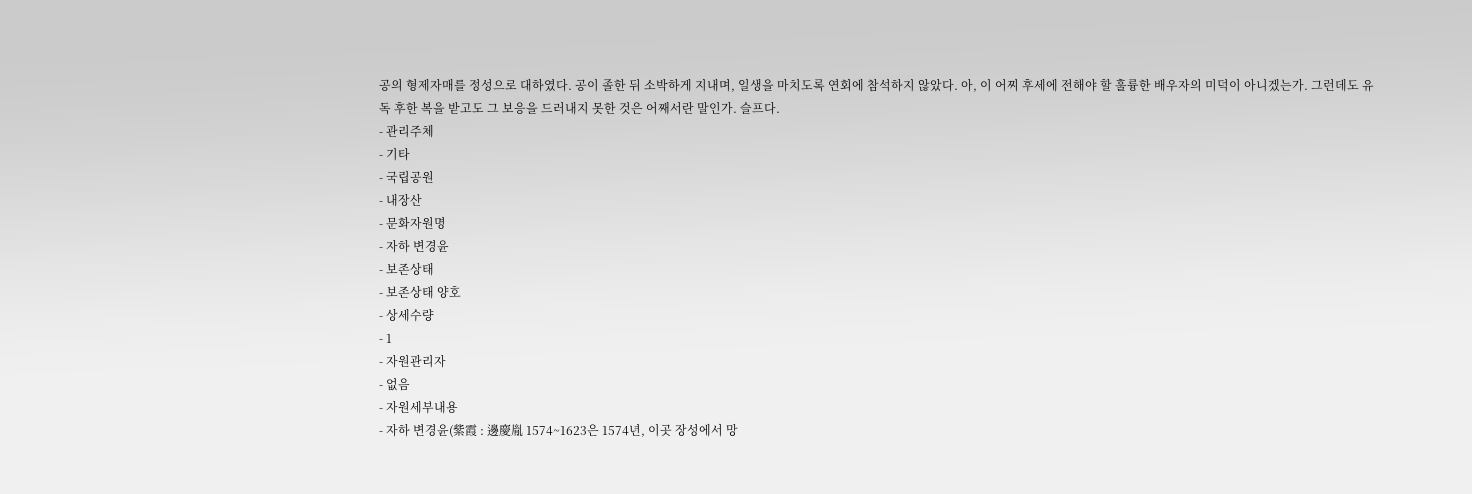공의 형제자매를 정성으로 대하였다. 공이 졸한 뒤 소박하게 지내며, 일생을 마치도록 연회에 참석하지 않았다. 아, 이 어찌 후세에 전해야 할 훌륭한 배우자의 미덕이 아니겠는가. 그런데도 유독 후한 복을 받고도 그 보응을 드러내지 못한 것은 어째서란 말인가. 슬프다.
- 관리주체
- 기타
- 국립공원
- 내장산
- 문화자원명
- 자하 변경윤
- 보존상태
- 보존상태 양호
- 상세수량
- 1
- 자원관리자
- 없음
- 자원세부내용
- 자하 변경윤(紫霞 : 邊慶胤 1574~1623은 1574년, 이곳 장성에서 망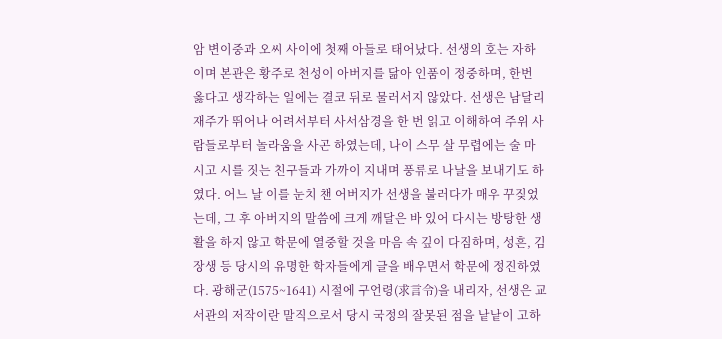암 변이중과 오씨 사이에 첫째 아들로 태어났다. 선생의 호는 자하이며 본관은 황주로 천성이 아버지를 닮아 인품이 정중하며, 한번 옳다고 생각하는 일에는 결코 뒤로 물러서지 않았다. 선생은 남달리 재주가 뛰어나 어려서부터 사서삼경을 한 번 읽고 이해하여 주위 사람들로부터 놀라움을 사곤 하였는데, 나이 스무 살 무렵에는 술 마시고 시를 짓는 친구들과 가까이 지내며 풍류로 나날을 보내기도 하였다. 어느 날 이를 눈치 챈 어버지가 선생을 불러다가 매우 꾸짖었는데, 그 후 아버지의 말씀에 크게 깨달은 바 있어 다시는 방탕한 생활을 하지 않고 학문에 열중할 것을 마음 속 깊이 다짐하며, 성흔, 김장생 등 당시의 유명한 학자들에게 글을 배우면서 학문에 정진하였다. 광해군(1575~1641) 시절에 구언령(求言令)을 내리자, 선생은 교서관의 저작이란 말직으로서 당시 국정의 잘못된 점을 낱낱이 고하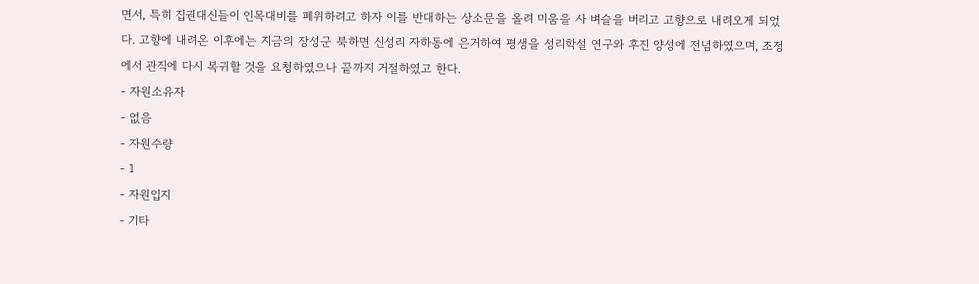면서, 특히 집권대신들이 인목대비를 폐위하려고 하자 이를 반대하는 상소문을 올려 미움을 사 벼슬을 버리고 고향으로 내려오게 되었다. 고향에 내려온 이후에는 지금의 장성군 북하면 신성리 자하동에 은거하여 평생을 성리학설 연구와 후진 양성에 전념하였으며, 조정에서 관직에 다시 복귀할 것을 요청하였으나 끝까지 거절하였고 한다.
- 자원소유자
- 없음
- 자원수량
- 1
- 자원입지
- 기타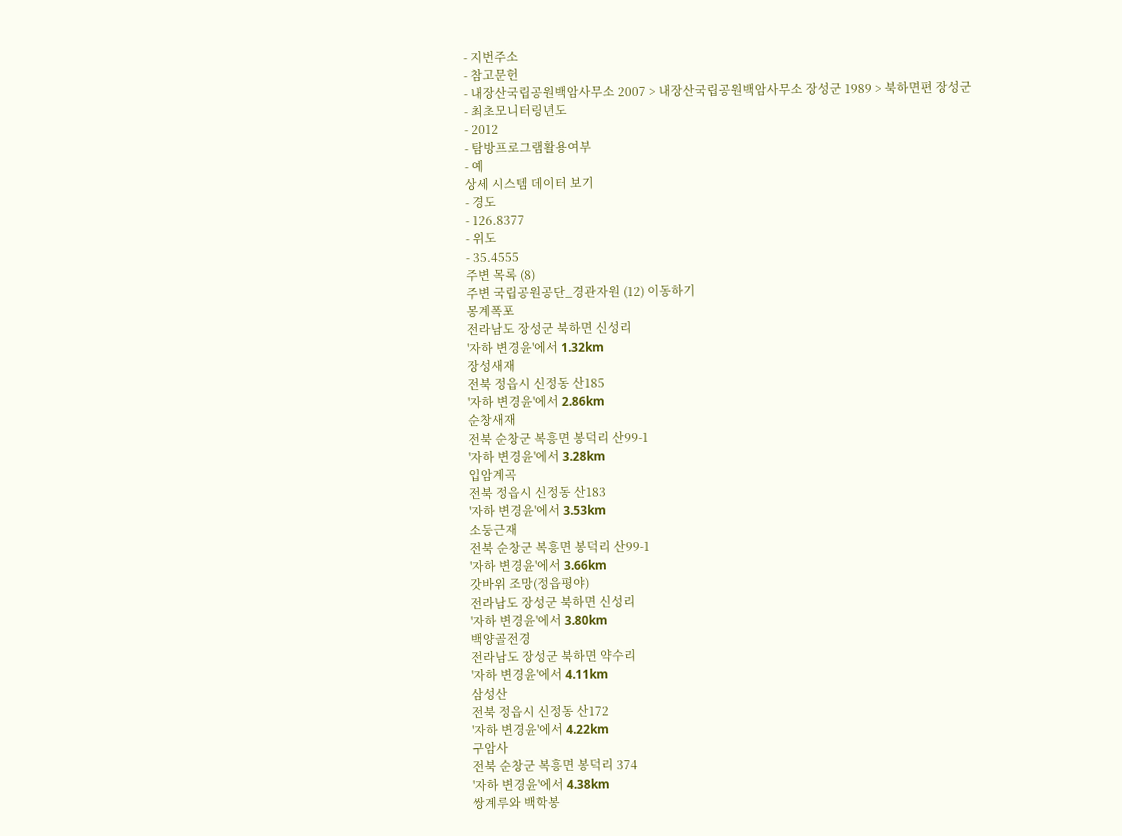- 지번주소
- 참고문헌
- 내장산국립공원백암사무소 2007 > 내장산국립공원백암사무소 장성군 1989 > 북하면편 장성군
- 최초모니터링년도
- 2012
- 탐방프로그램활용여부
- 예
상세 시스템 데이터 보기
- 경도
- 126.8377
- 위도
- 35.4555
주변 목록 (8)
주변 국립공원공단_경관자원 (12) 이동하기
몽계폭포
전라남도 장성군 북하면 신성리
'자하 변경윤'에서 1.32km
장성새재
전북 정읍시 신정동 산185
'자하 변경윤'에서 2.86km
순창새재
전북 순창군 복흥면 봉덕리 산99-1
'자하 변경윤'에서 3.28km
입암계곡
전북 정읍시 신정동 산183
'자하 변경윤'에서 3.53km
소둥근재
전북 순창군 복흥면 봉덕리 산99-1
'자하 변경윤'에서 3.66km
갓바위 조망(정읍평야)
전라남도 장성군 북하면 신성리
'자하 변경윤'에서 3.80km
백양골전경
전라남도 장성군 북하면 약수리
'자하 변경윤'에서 4.11km
삼성산
전북 정읍시 신정동 산172
'자하 변경윤'에서 4.22km
구암사
전북 순창군 복흥면 봉덕리 374
'자하 변경윤'에서 4.38km
쌍계루와 백학봉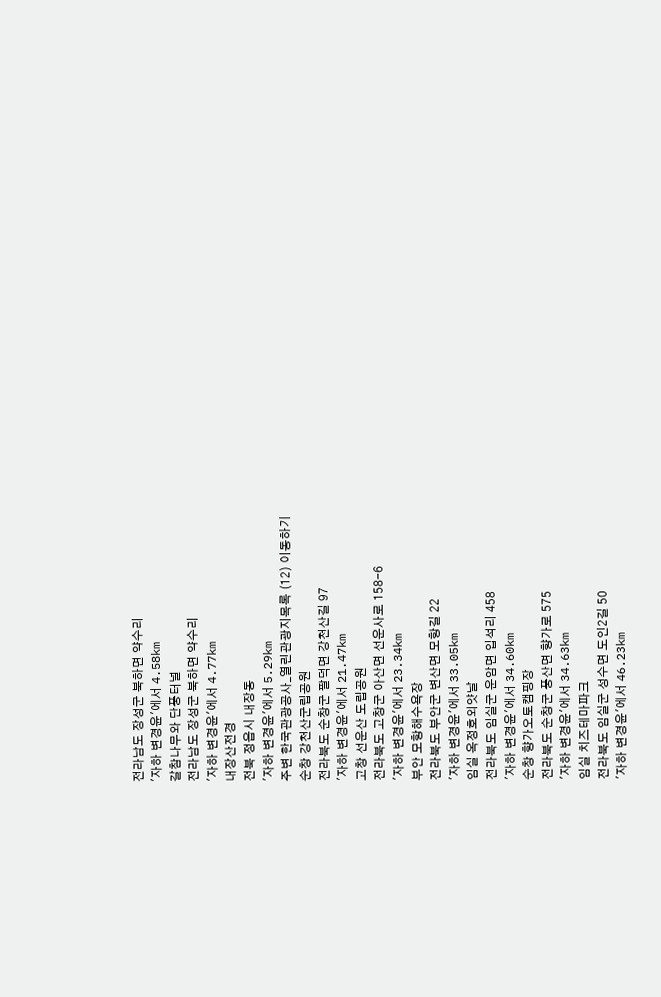전라남도 장성군 북하면 약수리
'자하 변경윤'에서 4.58km
갈참나무와 단풍터널
전라남도 장성군 북하면 약수리
'자하 변경윤'에서 4.77km
내장산전경
전북 정읍시 내장동
'자하 변경윤'에서 5.29km
주변 한국관광공사_열린관광지목록 (12) 이동하기
순창 강천산군립공원
전라북도 순창군 팔덕면 강천산길 97
'자하 변경윤'에서 21.47km
고창 선운산 도립공원
전라북도 고창군 아산면 선운사로 158-6
'자하 변경윤'에서 23.34km
부안 모항해수욕장
전라북도 부안군 변산면 모항길 22
'자하 변경윤'에서 33.05km
임실 옥정호외얏날
전라북도 임실군 운암면 입석리 458
'자하 변경윤'에서 34.60km
순창 향가오토캠핑장
전라북도 순창군 풍산면 향가로 575
'자하 변경윤'에서 34.63km
임실 치즈테마파크
전라북도 임실군 성수면 도인2길 50
'자하 변경윤'에서 46.23km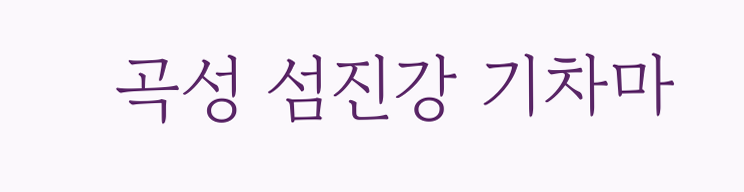곡성 섬진강 기차마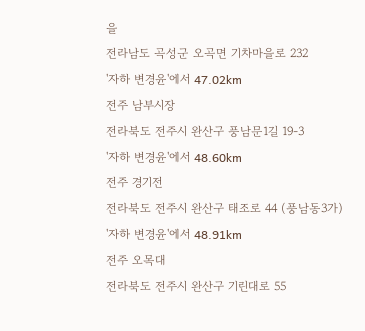을
전라남도 곡성군 오곡면 기차마을로 232
'자하 변경윤'에서 47.02km
전주 남부시장
전라북도 전주시 완산구 풍남문1길 19-3
'자하 변경윤'에서 48.60km
전주 경기전
전라북도 전주시 완산구 태조로 44 (풍남동3가)
'자하 변경윤'에서 48.91km
전주 오목대
전라북도 전주시 완산구 기린대로 55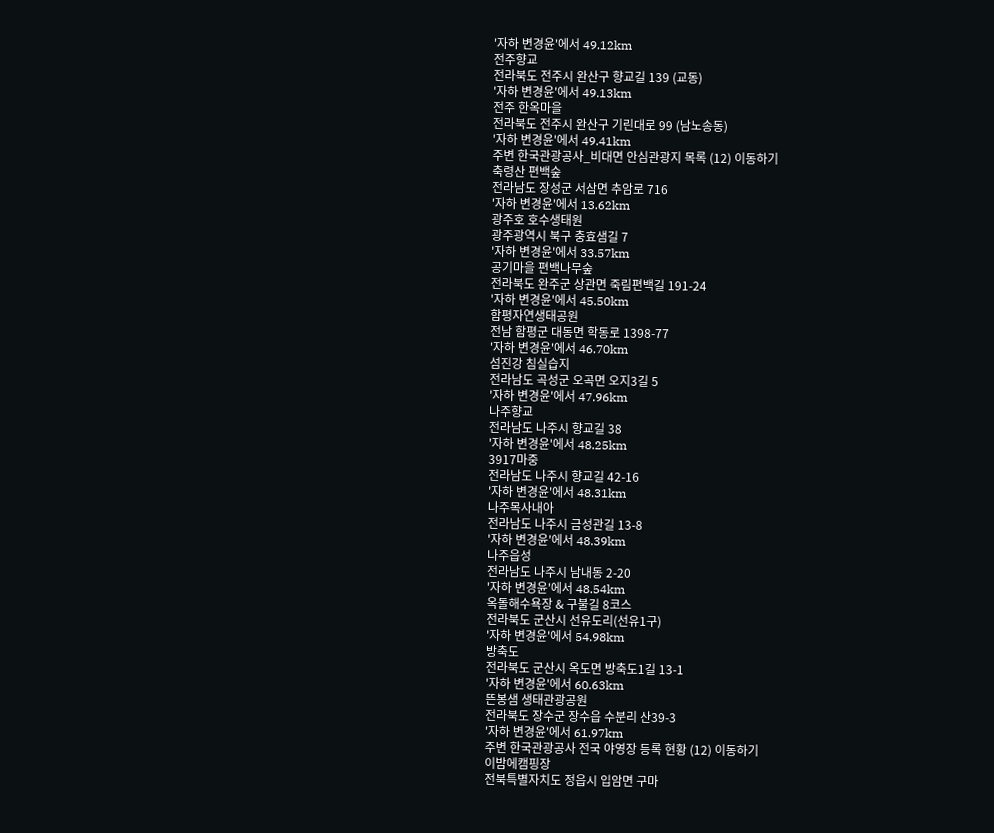'자하 변경윤'에서 49.12km
전주향교
전라북도 전주시 완산구 향교길 139 (교동)
'자하 변경윤'에서 49.13km
전주 한옥마을
전라북도 전주시 완산구 기린대로 99 (남노송동)
'자하 변경윤'에서 49.41km
주변 한국관광공사_비대면 안심관광지 목록 (12) 이동하기
축령산 편백숲
전라남도 장성군 서삼면 추암로 716
'자하 변경윤'에서 13.62km
광주호 호수생태원
광주광역시 북구 충효샘길 7
'자하 변경윤'에서 33.57km
공기마을 편백나무숲
전라북도 완주군 상관면 죽림편백길 191-24
'자하 변경윤'에서 45.50km
함평자연생태공원
전남 함평군 대동면 학동로 1398-77
'자하 변경윤'에서 46.70km
섬진강 침실습지
전라남도 곡성군 오곡면 오지3길 5
'자하 변경윤'에서 47.96km
나주향교
전라남도 나주시 향교길 38
'자하 변경윤'에서 48.25km
3917마중
전라남도 나주시 향교길 42-16
'자하 변경윤'에서 48.31km
나주목사내아
전라남도 나주시 금성관길 13-8
'자하 변경윤'에서 48.39km
나주읍성
전라남도 나주시 남내동 2-20
'자하 변경윤'에서 48.54km
옥돌해수욕장 & 구불길 8코스
전라북도 군산시 선유도리(선유1구)
'자하 변경윤'에서 54.98km
방축도
전라북도 군산시 옥도면 방축도1길 13-1
'자하 변경윤'에서 60.63km
뜬봉샘 생태관광공원
전라북도 장수군 장수읍 수분리 산39-3
'자하 변경윤'에서 61.97km
주변 한국관광공사 전국 야영장 등록 현황 (12) 이동하기
이밤에캠핑장
전북특별자치도 정읍시 입암면 구마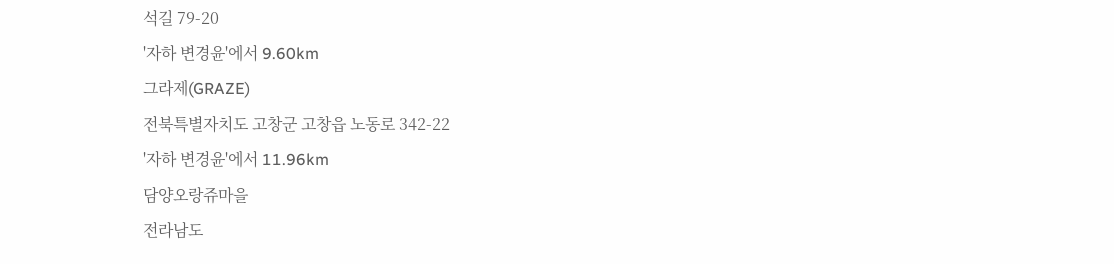석길 79-20
'자하 변경윤'에서 9.60km
그라제(GRAZE)
전북특별자치도 고창군 고창읍 노동로 342-22
'자하 변경윤'에서 11.96km
담양오랑쥬마을
전라남도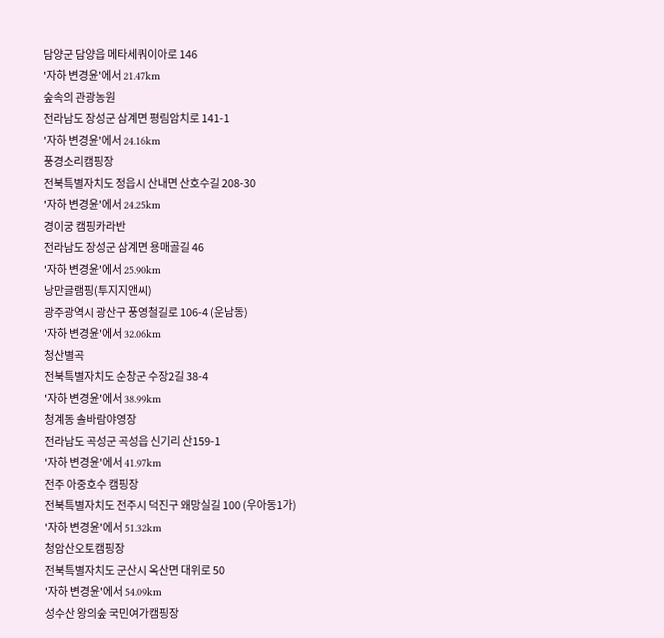담양군 담양읍 메타세쿼이아로 146
'자하 변경윤'에서 21.47km
숲속의 관광농원
전라남도 장성군 삼계면 평림암치로 141-1
'자하 변경윤'에서 24.16km
풍경소리캠핑장
전북특별자치도 정읍시 산내면 산호수길 208-30
'자하 변경윤'에서 24.25km
경이궁 캠핑카라반
전라남도 장성군 삼계면 용매골길 46
'자하 변경윤'에서 25.90km
낭만글램핑(투지지앤씨)
광주광역시 광산구 풍영철길로 106-4 (운남동)
'자하 변경윤'에서 32.06km
청산별곡
전북특별자치도 순창군 수장2길 38-4
'자하 변경윤'에서 38.99km
청계동 솔바람야영장
전라남도 곡성군 곡성읍 신기리 산159-1
'자하 변경윤'에서 41.97km
전주 아중호수 캠핑장
전북특별자치도 전주시 덕진구 왜망실길 100 (우아동1가)
'자하 변경윤'에서 51.32km
청암산오토캠핑장
전북특별자치도 군산시 옥산면 대위로 50
'자하 변경윤'에서 54.09km
성수산 왕의숲 국민여가캠핑장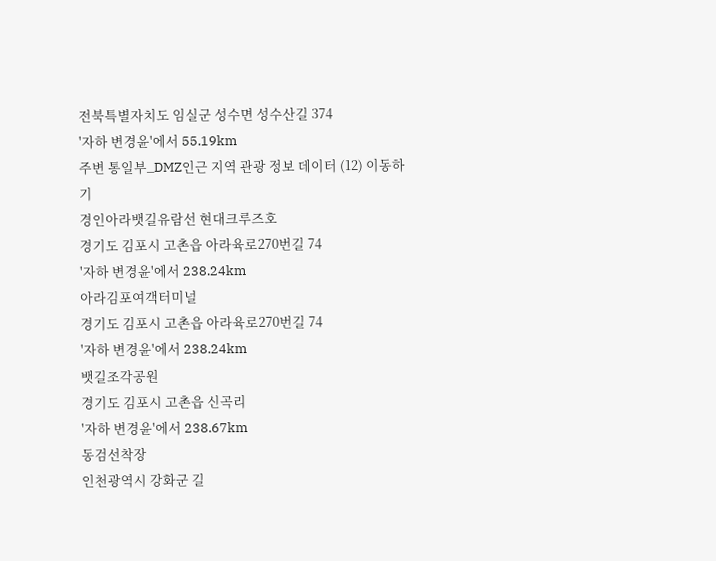전북특별자치도 임실군 성수면 성수산길 374
'자하 변경윤'에서 55.19km
주변 통일부_DMZ인근 지역 관광 정보 데이터 (12) 이동하기
경인아라뱃길유람선 현대크루즈호
경기도 김포시 고촌읍 아라육로270번길 74
'자하 변경윤'에서 238.24km
아라김포여객터미널
경기도 김포시 고촌읍 아라육로270번길 74
'자하 변경윤'에서 238.24km
뱃길조각공원
경기도 김포시 고촌읍 신곡리
'자하 변경윤'에서 238.67km
동검선착장
인천광역시 강화군 길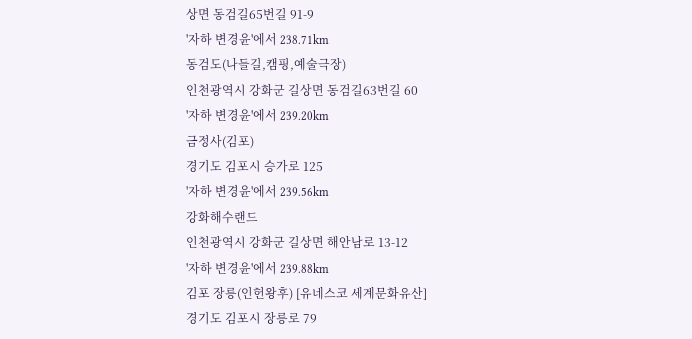상면 동검길65번길 91-9
'자하 변경윤'에서 238.71km
동검도(나들길,캠핑,예술극장)
인천광역시 강화군 길상면 동검길63번길 60
'자하 변경윤'에서 239.20km
금정사(김포)
경기도 김포시 승가로 125
'자하 변경윤'에서 239.56km
강화해수랜드
인천광역시 강화군 길상면 해안남로 13-12
'자하 변경윤'에서 239.88km
김포 장릉(인헌왕후) [유네스코 세계문화유산]
경기도 김포시 장릉로 79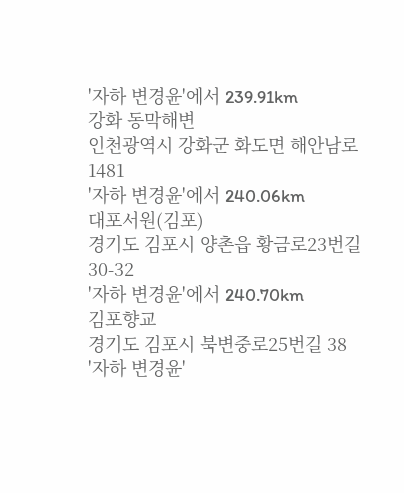'자하 변경윤'에서 239.91km
강화 동막해변
인천광역시 강화군 화도면 해안남로 1481
'자하 변경윤'에서 240.06km
대포서원(김포)
경기도 김포시 양촌읍 황금로23번길 30-32
'자하 변경윤'에서 240.70km
김포향교
경기도 김포시 북변중로25번길 38
'자하 변경윤'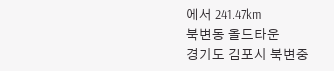에서 241.47km
북변동 올드타운
경기도 김포시 북변중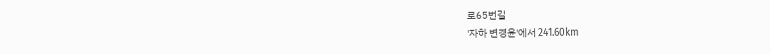로65번길
'자하 변경윤'에서 241.60km